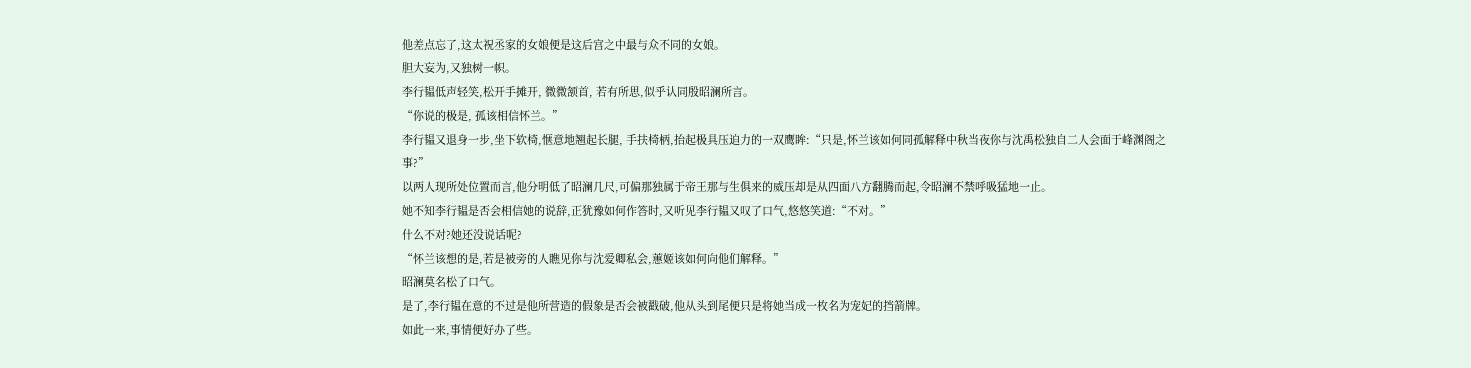他差点忘了,这太祝丞家的女娘便是这后宫之中最与众不同的女娘。
胆大妄为,又独树一帜。
李行韫低声轻笑,松开手摊开, 微微颔首, 若有所思,似乎认同殷昭澜所言。
“你说的极是, 孤该相信怀兰。”
李行韫又退身一步,坐下软椅,惬意地翘起长腿, 手扶椅柄,抬起极具压迫力的一双鹰眸:“只是,怀兰该如何同孤解释中秋当夜你与沈禹松独自二人会面于峰渊阁之事?”
以两人现所处位置而言,他分明低了昭澜几尺,可偏那独属于帝王那与生俱来的威压却是从四面八方翻腾而起,令昭澜不禁呼吸猛地一止。
她不知李行韫是否会相信她的说辞,正犹豫如何作答时,又听见李行韫又叹了口气,悠悠笑道:“不对。”
什么不对?她还没说话呢?
“怀兰该想的是,若是被旁的人瞧见你与沈爱卿私会,蕙姬该如何向他们解释。”
昭澜莫名松了口气。
是了,李行韫在意的不过是他所营造的假象是否会被戳破,他从头到尾便只是将她当成一枚名为宠妃的挡箭牌。
如此一来,事情便好办了些。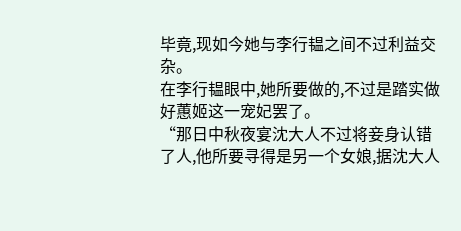毕竟,现如今她与李行韫之间不过利益交杂。
在李行韫眼中,她所要做的,不过是踏实做好蕙姬这一宠妃罢了。
“那日中秋夜宴沈大人不过将妾身认错了人,他所要寻得是另一个女娘,据沈大人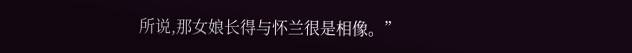所说,那女娘长得与怀兰很是相像。”